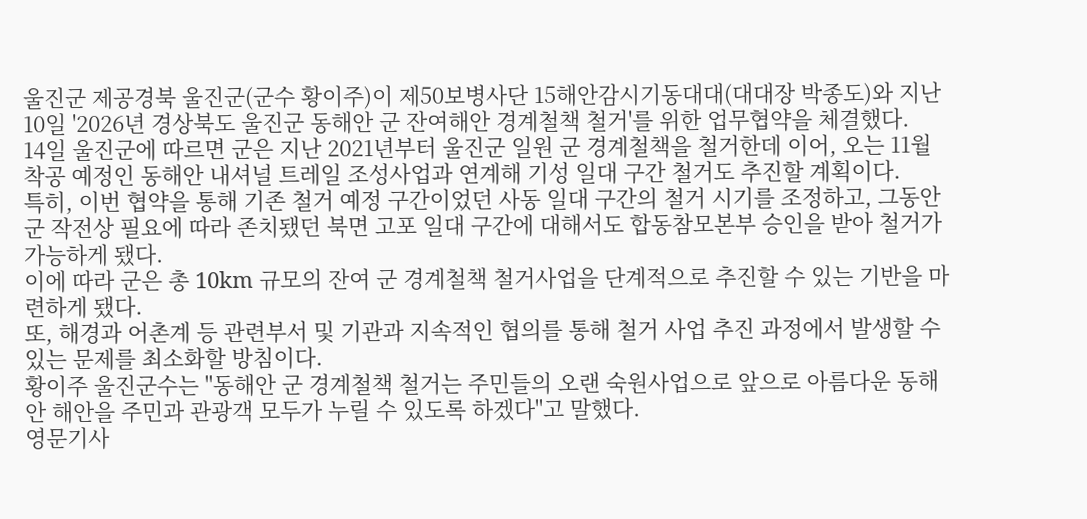울진군 제공경북 울진군(군수 황이주)이 제50보병사단 15해안감시기동대대(대대장 박종도)와 지난 10일 '2026년 경상북도 울진군 동해안 군 잔여해안 경계철책 철거'를 위한 업무협약을 체결했다.
14일 울진군에 따르면 군은 지난 2021년부터 울진군 일원 군 경계철책을 철거한데 이어, 오는 11월 착공 예정인 동해안 내셔널 트레일 조성사업과 연계해 기성 일대 구간 철거도 추진할 계획이다.
특히, 이번 협약을 통해 기존 철거 예정 구간이었던 사동 일대 구간의 철거 시기를 조정하고, 그동안 군 작전상 필요에 따라 존치됐던 북면 고포 일대 구간에 대해서도 합동참모본부 승인을 받아 철거가 가능하게 됐다.
이에 따라 군은 총 10km 규모의 잔여 군 경계철책 철거사업을 단계적으로 추진할 수 있는 기반을 마련하게 됐다.
또, 해경과 어촌계 등 관련부서 및 기관과 지속적인 협의를 통해 철거 사업 추진 과정에서 발생할 수 있는 문제를 최소화할 방침이다.
황이주 울진군수는 "동해안 군 경계철책 철거는 주민들의 오랜 숙원사업으로 앞으로 아름다운 동해안 해안을 주민과 관광객 모두가 누릴 수 있도록 하겠다"고 말했다.
영문기사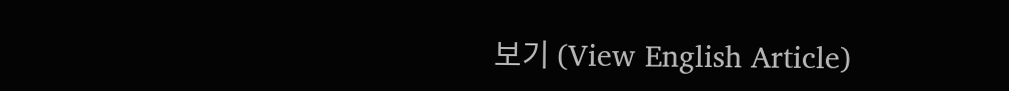보기 (View English Article)